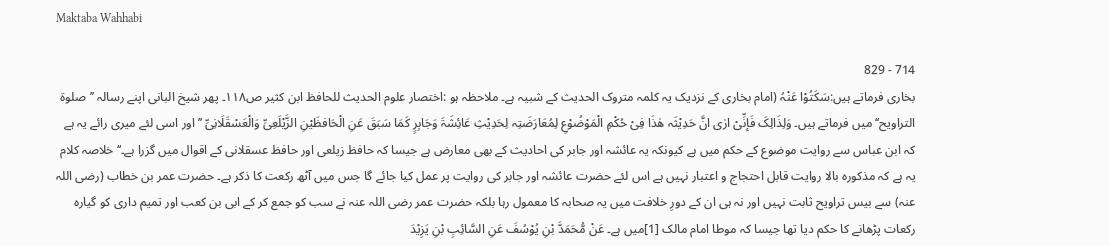Maktaba Wahhabi

714 - 829
بخاری فرماتے ہیں:سَکَتُوْا عَنْہُ (امام بخاری کے نزدیک یہ کلمہ متروک الحدیث کے شبیہ ہے۔ ملاحظہ ہو :اختصار علوم الحدیث للحافظ ابن کثیر ص۱۱۸۔ پھر شیخ البانی اپنے رسالہ ’’صلوۃ التراویح‘‘میں فرماتے ہیں۔ وَلِذَالِکَ فَإنِّیْ ارٰی انَّ حَدِیْثَہ ھٰذَا فِیْ حُکْمِ الْمَوْضُوْعِ لِمُعَارَضَتِہ لِحَدِیْثِ عَائِشَۃَ وَجَابِرٍ کَمَا سَبَقَ عَنِ الْحَافظَیْنِ الزَّیْلَعِیِّ وَالْعَسْقَلَانِیِّ ’’اور اسی لئے میری رائے یہ ہے کہ ابن عباس سے روایت موضوع کے حکم میں ہے کیونکہ یہ عائشہ اور جابر کی احادیث کے بھی معارض ہے جیسا کہ حافظ زیلعی اور حافظ عسقلانی کے اقوال میں گزرا ہے۔‘‘ خلاصہ کلام یہ ہے کہ مذکورہ بالا روایت قابل احتجاج و اعتبار نہیں ہے اس لئے حضرت عائشہ اور جابر کی روایت پر عمل کیا جائے گا جس میں آٹھ رکعت کا ذکر ہے۔ حضرت عمر بن خطاب (رضی اللہ عنہ) سے بیس تراویح ثابت نہیں اور نہ ہی ان کے دورِ خلافت میں یہ صحابہ کا معمول رہا بلکہ حضرت عمر رضی اللہ عنہ نے سب کو جمع کر کے ابی بن کعب اور تمیم داری کو گیارہ رکعات پڑھانے کا حکم دیا تھا جیسا کہ موطا امام مالک [1]میں ہے۔ عَنْ مُّحَمَدَّ بْنِ یُوْسُفَ عَنِ السَّائِبِ بْنِ یَزِیْدَ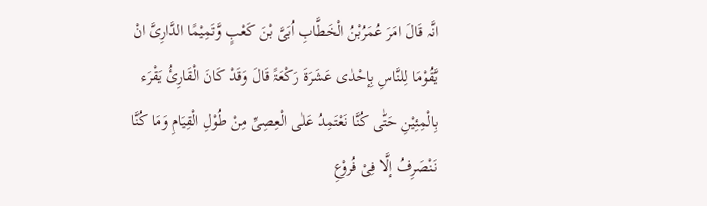انَّہ قَالَ امَرَ عُمَرُبْنُ الْخَطَّابِ اُبَیَّ بْنَ کَعْبٍ وَّتَمِیْمًا الدَّارِیَّ انْ یَّقُوْمَا لِلنَّاسِ بِإحْدٰی عَشَرَۃَ رَکْعَۃً قَالَ وَقَدْ کَانَ الْقَارِیُٔ یَقْرَء بِالْمِئِیْنِ حَتّٰی کُنَّا نَعْتَمِدُ عَلٰی الْعِصِیِّ مِنْ طُوْلِ الْقِیَامِ وَمَا کُنَّا نَنْصَرِفُ إلَّا فِیْ فُروْعِ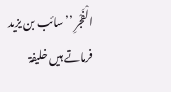الْفَجْرِ ’’سائب بن یزید فرماتے ہیں خلیفۃ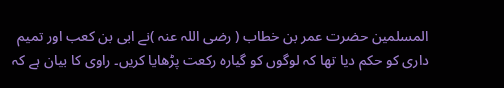المسلمین حضرت عمر بن خطاب ( رضی اللہ عنہ )نے ابی بن کعب اور تمیم داری کو حکم دیا تھا کہ لوگوں کو گیارہ رکعت پڑھایا کریں۔ راوی کا بیان ہے کہ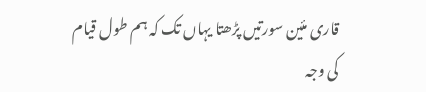قاری مئین سورتیں پڑھتا یہاں تک کہ ہم طول قیام کی وجہ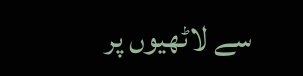سے لاٹھیوں پر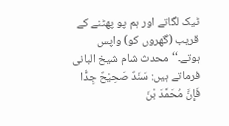ٹیک لگاتے اور ہم پو پھٹنے کے قریب (گھروں کو) واپس ہوتے۔‘‘ محدث شام شیخ البانی فرماتے ہیں: سَنَدٌ صَحِیْحٌ جِدًّا فَإِنَّ مُحَمَّدَ بْنَ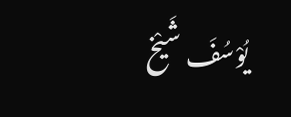یُوْسُفَ شَیْخ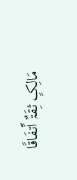مَالِکٍ ثِقَۃٌ اِّتفَاقًا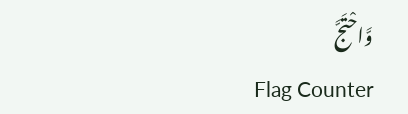وَّاحْتَجَّ
Flag Counter